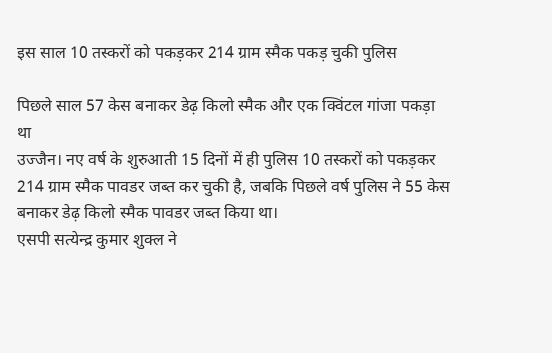इस साल 10 तस्करों को पकड़कर 214 ग्राम स्मैक पकड़ चुकी पुलिस

पिछले साल 57 केस बनाकर डेढ़ किलो स्मैक और एक क्विंटल गांजा पकड़ा था
उज्जैन। नए वर्ष के शुरुआती 15 दिनों में ही पुलिस 10 तस्करों को पकड़कर 214 ग्राम स्मैक पावडर जब्त कर चुकी है, जबकि पिछले वर्ष पुलिस ने 55 केस बनाकर डेढ़ किलो स्मैक पावडर जब्त किया था।
एसपी सत्येन्द्र कुमार शुक्ल ने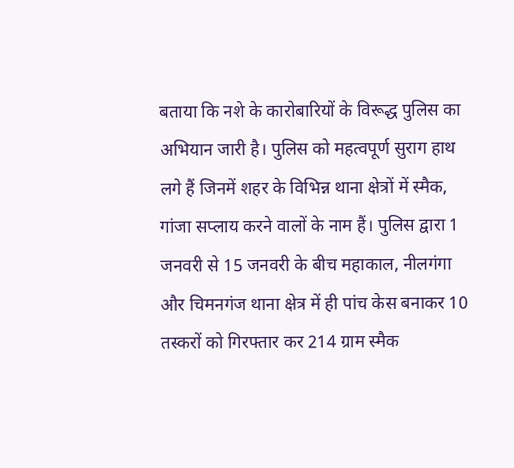बताया कि नशे के कारोबारियों के विरूद्ध पुलिस का अभियान जारी है। पुलिस को महत्वपूर्ण सुराग हाथ लगे हैं जिनमें शहर के विभिन्न थाना क्षेत्रों में स्मैक, गांजा सप्लाय करने वालों के नाम हैं। पुलिस द्वारा 1 जनवरी से 15 जनवरी के बीच महाकाल, नीलगंगा और चिमनगंज थाना क्षेत्र में ही पांच केस बनाकर 10 तस्करों को गिरफ्तार कर 214 ग्राम स्मैक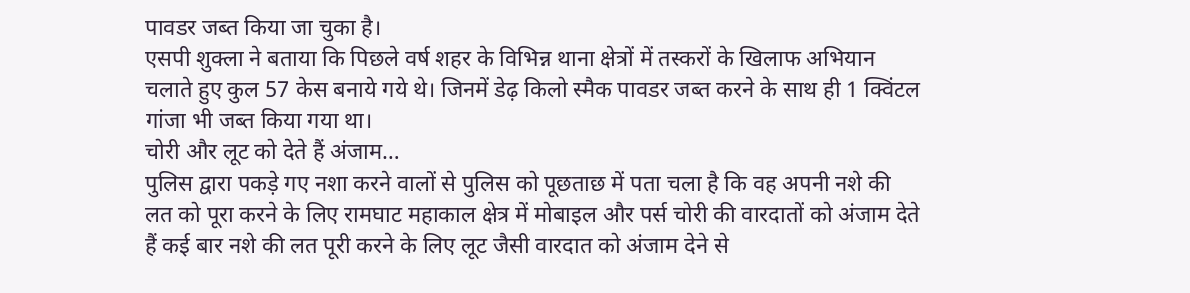पावडर जब्त किया जा चुका है।
एसपी शुक्ला ने बताया कि पिछले वर्ष शहर के विभिन्न थाना क्षेत्रों में तस्करों के खिलाफ अभियान चलाते हुए कुल 57 केस बनाये गये थे। जिनमें डेढ़ किलो स्मैक पावडर जब्त करने के साथ ही 1 क्विंटल गांजा भी जब्त किया गया था।
चोरी और लूट को देते हैं अंजाम…
पुलिस द्वारा पकड़े गए नशा करने वालों से पुलिस को पूछताछ में पता चला है कि वह अपनी नशे की लत को पूरा करने के लिए रामघाट महाकाल क्षेत्र में मोबाइल और पर्स चोरी की वारदातों को अंजाम देते हैं कई बार नशे की लत पूरी करने के लिए लूट जैसी वारदात को अंजाम देने से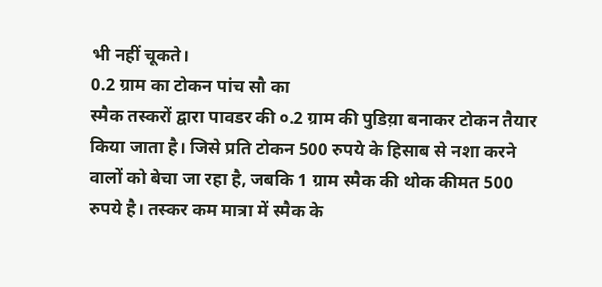भी नहीं चूकते।
0.2 ग्राम का टोकन पांच सौ का
स्मैक तस्करों द्वारा पावडर की ०.2 ग्राम की पुडिय़ा बनाकर टोकन तैयार किया जाता है। जिसे प्रति टोकन 500 रुपये के हिसाब से नशा करने वालों को बेचा जा रहा है, जबकि 1 ग्राम स्मैक की थोक कीमत 500 रुपये है। तस्कर कम मात्रा में स्मैक के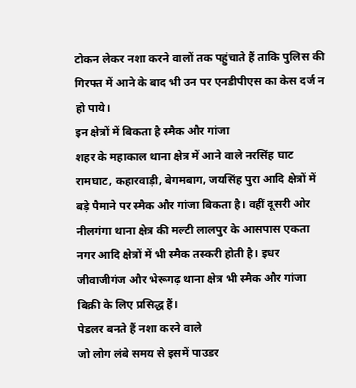टोकन लेकर नशा करने वालों तक पहुंचाते हैं ताकि पुलिस की गिरफ्त में आने के बाद भी उन पर एनडीपीएस का केस दर्ज न हो पाये।
इन क्षेत्रों में बिकता है स्मैक और गांजा
शहर के महाकाल थाना क्षेत्र में आने वाले नरसिंह घाट रामघाट, कहारवाड़ी, बेगमबाग, जयसिंह पुरा आदि क्षेत्रों में बड़े पैमाने पर स्मैक और गांजा बिकता है। वहीं दूसरी ओर नीलगंगा थाना क्षेत्र की मल्टी लालपुर के आसपास एकता नगर आदि क्षेत्रों में भी स्मैक तस्करी होती है। इधर जीवाजीगंज और भेरूगढ़ थाना क्षेत्र भी स्मैक और गांजा बिक्री के लिए प्रसिद्ध हैं।
पेडलर बनते हैं नशा करने वाले
जो लोग लंबे समय से इसमें पाउडर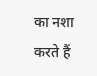का नशा करते हैं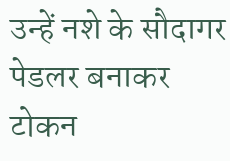उन्हें नशे के सौदागर पेडलर बनाकर टोकन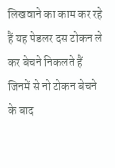लिखवाने का काम कर रहे हैं यह पेडलर दस टोकन ले कर बेचने निकलते हैं जिनमें से नो टोकन बेचने के बाद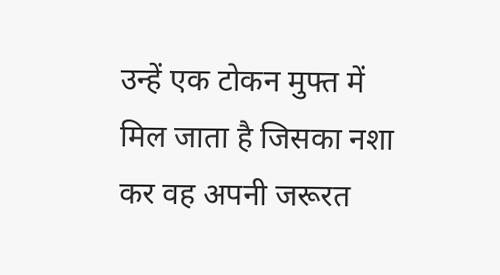उन्हें एक टोकन मुफ्त में मिल जाता है जिसका नशा कर वह अपनी जरूरत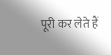पूरी कर लेते हैं